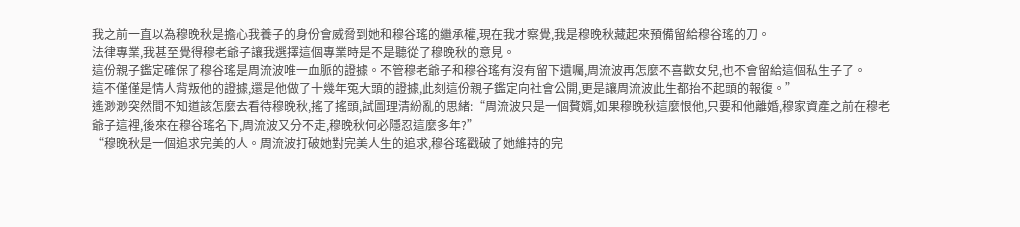我之前一直以為穆晚秋是擔心我養子的身份會威脅到她和穆谷瑤的繼承權,現在我才察覺,我是穆晚秋藏起來預備留給穆谷瑤的刀。
法律專業,我甚至覺得穆老爺子讓我選擇這個專業時是不是聽從了穆晚秋的意見。
這份親子鑑定確保了穆谷瑤是周流波唯一血脈的證據。不管穆老爺子和穆谷瑤有沒有留下遺囑,周流波再怎麼不喜歡女兒,也不會留給這個私生子了。
這不僅僅是情人背叛他的證據,還是他做了十幾年冤大頭的證據,此刻這份親子鑑定向社會公開,更是讓周流波此生都抬不起頭的報復。”
遙渺渺突然間不知道該怎麼去看待穆晚秋,搖了搖頭,試圖理清紛亂的思緒:“周流波只是一個贅婿,如果穆晚秋這麼恨他,只要和他離婚,穆家資產之前在穆老爺子這裡,後來在穆谷瑤名下,周流波又分不走,穆晚秋何必隱忍這麼多年?”
“穆晚秋是一個追求完美的人。周流波打破她對完美人生的追求,穆谷瑤戳破了她維持的完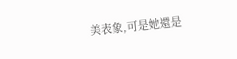美表象,可是她還是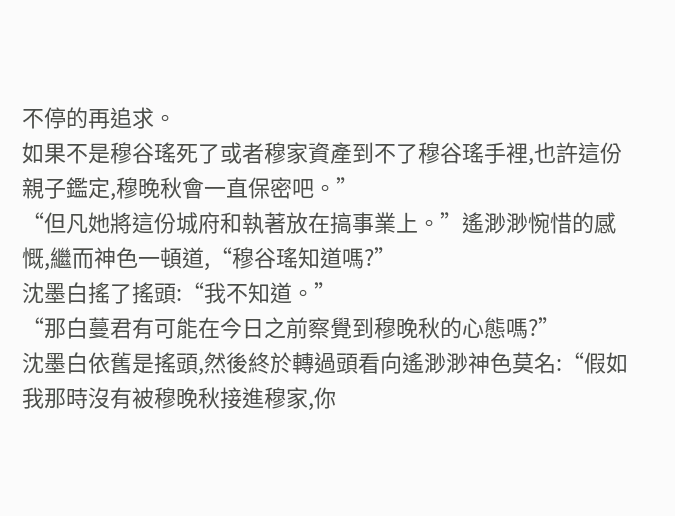不停的再追求。
如果不是穆谷瑤死了或者穆家資產到不了穆谷瑤手裡,也許這份親子鑑定,穆晚秋會一直保密吧。”
“但凡她將這份城府和執著放在搞事業上。”遙渺渺惋惜的感慨,繼而神色一頓道,“穆谷瑤知道嗎?”
沈墨白搖了搖頭:“我不知道。”
“那白蔓君有可能在今日之前察覺到穆晚秋的心態嗎?”
沈墨白依舊是搖頭,然後終於轉過頭看向遙渺渺神色莫名:“假如我那時沒有被穆晚秋接進穆家,你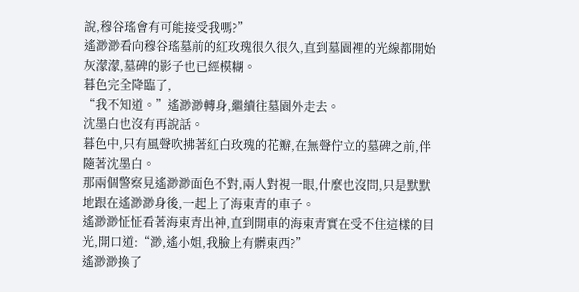說,穆谷瑤會有可能接受我嗎?”
遙渺渺看向穆谷瑤墓前的紅玫瑰很久很久,直到墓園裡的光線都開始灰濛濛,墓碑的影子也已經模糊。
暮色完全降臨了,
“我不知道。”遙渺渺轉身,繼續往墓園外走去。
沈墨白也沒有再說話。
暮色中,只有風聲吹拂著紅白玫瑰的花瓣,在無聲佇立的墓碑之前,伴隨著沈墨白。
那兩個警察見遙渺渺面色不對,兩人對視一眼,什麼也沒問,只是默默地跟在遙渺渺身後,一起上了海東青的車子。
遙渺渺怔怔看著海東青出神,直到開車的海東青實在受不住這樣的目光,開口道:“渺,遙小姐,我臉上有髒東西?”
遙渺渺換了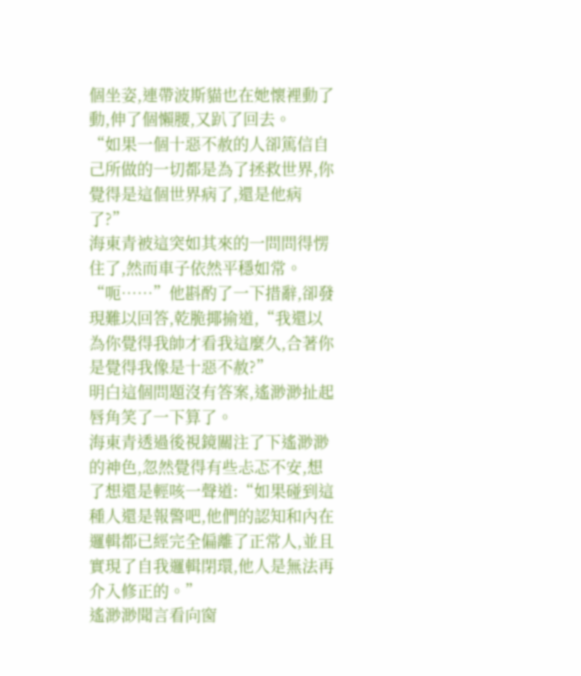個坐姿,連帶波斯貓也在她懷裡動了動,伸了個懶腰,又趴了回去。
“如果一個十惡不赦的人卻篤信自己所做的一切都是為了拯救世界,你覺得是這個世界病了,還是他病了?”
海東青被這突如其來的一問問得愣住了,然而車子依然平穩如常。
“呃……”他斟酌了一下措辭,卻發現難以回答,乾脆揶揄道,“我還以為你覺得我帥才看我這麼久,合著你是覺得我像是十惡不赦?”
明白這個問題沒有答案,遙渺渺扯起唇角笑了一下算了。
海東青透過後視鏡關注了下遙渺渺的神色,忽然覺得有些忐忑不安,想了想還是輕咳一聲道:“如果碰到這種人還是報警吧,他們的認知和內在邏輯都已經完全偏離了正常人,並且實現了自我邏輯閉環,他人是無法再介入修正的。”
遙渺渺聞言看向窗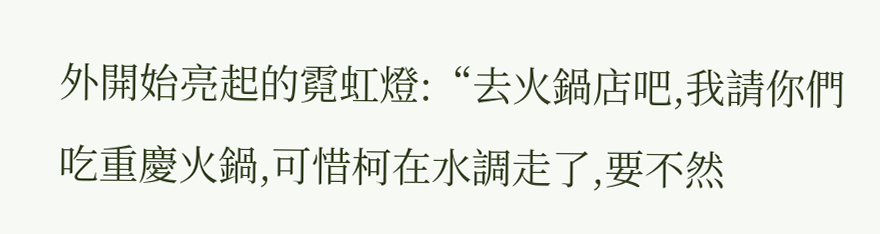外開始亮起的霓虹燈:“去火鍋店吧,我請你們吃重慶火鍋,可惜柯在水調走了,要不然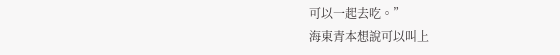可以一起去吃。”
海東青本想說可以叫上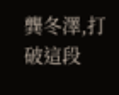龔冬澤,打破這段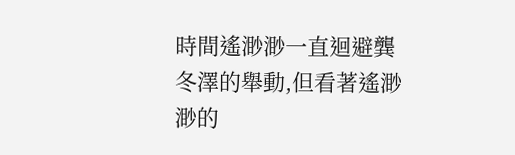時間遙渺渺一直迴避龔冬澤的舉動,但看著遙渺渺的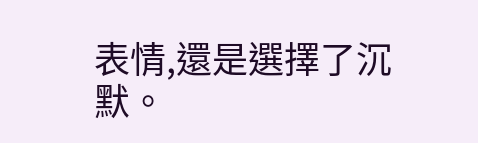表情,還是選擇了沉默。